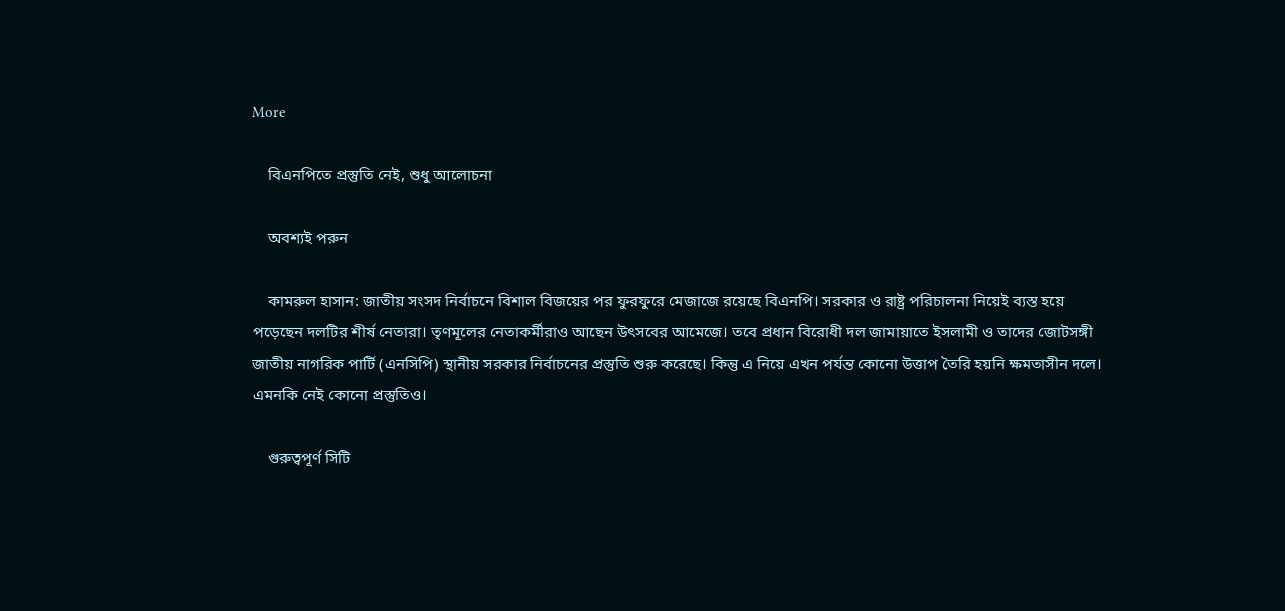More

    বিএনপিতে প্রস্তুতি নেই, শুধু আলোচনা

    অবশ্যই পরুন

    কামরুল হাসান: জাতীয় সংসদ নির্বাচনে বিশাল বিজয়ের পর ফুরফুরে মেজাজে রয়েছে বিএনপি। সরকার ও রাষ্ট্র পরিচালনা নিয়েই ব্যস্ত হয়ে পড়েছেন দলটির শীর্ষ নেতারা। তৃণমূলের নেতাকর্মীরাও আছেন উৎসবের আমেজে। তবে প্রধান বিরোধী দল জামায়াতে ইসলামী ও তাদের জোটসঙ্গী জাতীয় নাগরিক পার্টি (এনসিপি) স্থানীয় সরকার নির্বাচনের প্রস্তুতি শুরু করেছে। কিন্তু এ নিয়ে এখন পর্যন্ত কোনো উত্তাপ তৈরি হয়নি ক্ষমতাসীন দলে। এমনকি নেই কোনো প্রস্তুতিও।

    গুরুত্বপূর্ণ সিটি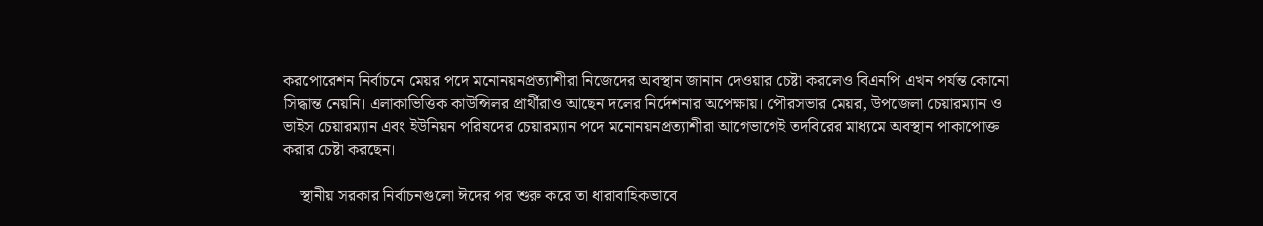করপোরেশন নির্বাচনে মেয়র পদে মনোনয়নপ্রত্যাশীরা নিজেদের অবস্থান জানান দেওয়ার চেষ্টা করলেও বিএনপি এখন পর্যন্ত কোনো সিদ্ধান্ত নেয়নি। এলাকাভিত্তিক কাউন্সিলর প্রার্থীরাও আছেন দলের নির্দেশনার অপেক্ষায়। পৌরসভার মেয়র, উপজেলা চেয়ারম্যান ও ভাইস চেয়ারম্যান এবং ইউনিয়ন পরিষদের চেয়ারম্যান পদে মনোনয়নপ্রত্যাশীরা আগেভাগেই তদবিরের মাধ্যমে অবস্থান পাকাপোক্ত করার চেষ্টা করছেন।

    স্থানীয় সরকার নির্বাচনগুলো ঈদের পর শুরু করে তা ধারাবাহিকভাবে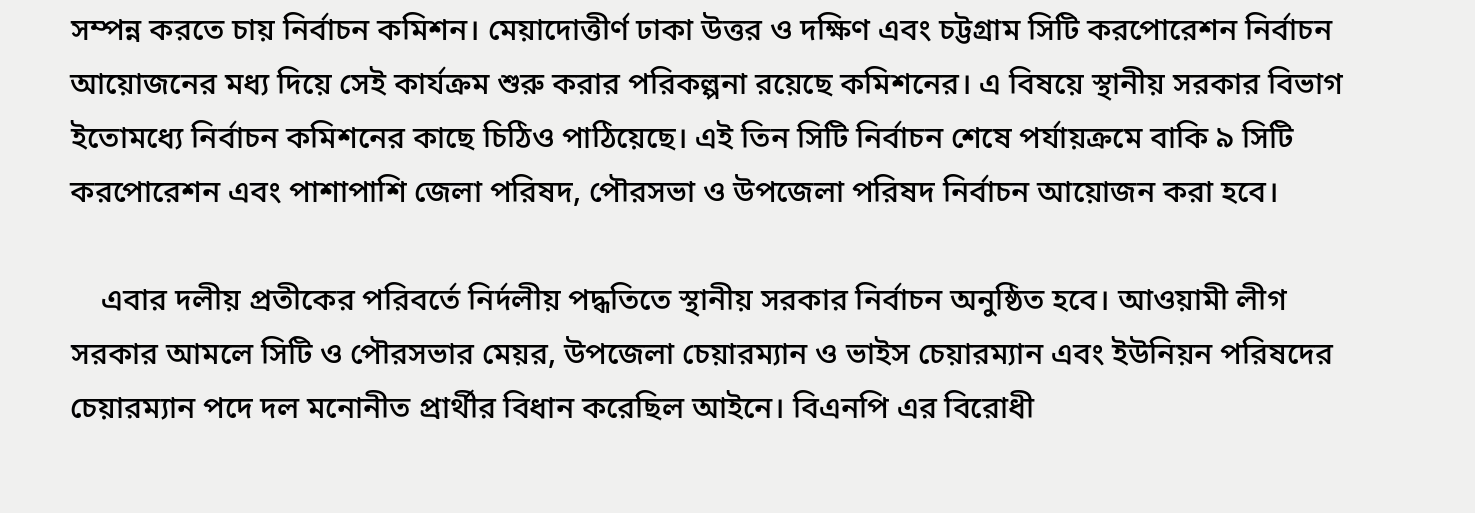সম্পন্ন করতে চায় নির্বাচন কমিশন। মেয়াদোত্তীর্ণ ঢাকা উত্তর ও দক্ষিণ এবং চট্টগ্রাম সিটি করপোরেশন নির্বাচন আয়োজনের মধ্য দিয়ে সেই কার্যক্রম শুরু করার পরিকল্পনা রয়েছে কমিশনের। এ বিষয়ে স্থানীয় সরকার বিভাগ ইতোমধ্যে নির্বাচন কমিশনের কাছে চিঠিও পাঠিয়েছে। এই তিন সিটি নির্বাচন শেষে পর্যায়ক্রমে বাকি ৯ সিটি করপোরেশন এবং পাশাপাশি জেলা পরিষদ, পৌরসভা ও উপজেলা পরিষদ নির্বাচন আয়োজন করা হবে।

    এবার দলীয় প্রতীকের পরিবর্তে নির্দলীয় পদ্ধতিতে স্থানীয় সরকার নির্বাচন অনুষ্ঠিত হবে। আওয়ামী লীগ সরকার আমলে সিটি ও পৌরসভার মেয়র, উপজেলা চেয়ারম্যান ও ভাইস চেয়ারম্যান এবং ইউনিয়ন পরিষদের চেয়ারম্যান পদে দল মনোনীত প্রার্থীর বিধান করেছিল আইনে। বিএনপি এর বিরোধী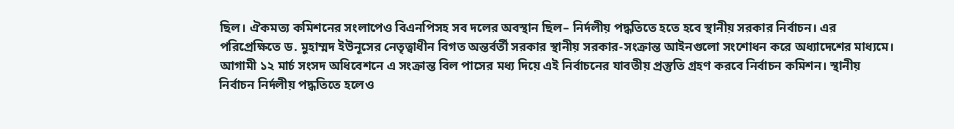ছিল। ঐকমত্য কমিশনের সংলাপেও বিএনপিসহ সব দলের অবস্থান ছিল– নির্দলীয় পদ্ধতিতে হতে হবে স্থানীয় সরকার নির্বাচন। এর পরিপ্রেক্ষিতে ড. মুহাম্মদ ইউনূসের নেতৃত্বাধীন বিগত অন্তর্বর্তী সরকার স্থানীয় সরকার-সংক্রান্ত আইনগুলো সংশোধন করে অধ্যাদেশের মাধ্যমে। আগামী ১২ মার্চ সংসদ অধিবেশনে এ সংক্রান্ত বিল পাসের মধ্য দিয়ে এই নির্বাচনের যাবতীয় প্রস্তুতি গ্রহণ করবে নির্বাচন কমিশন। স্থানীয় নির্বাচন নির্দলীয় পদ্ধতিতে হলেও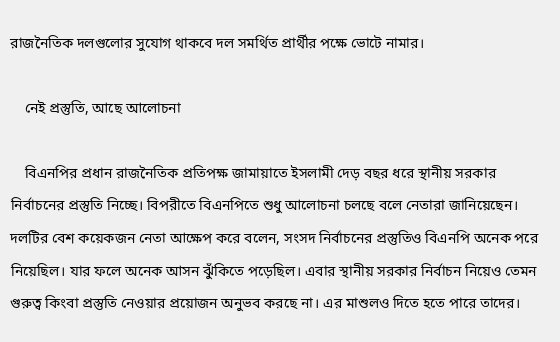রাজনৈতিক দলগুলোর সুযোগ থাকবে দল সমর্থিত প্রার্থীর পক্ষে ভোটে নামার।

    নেই প্রস্তুতি, আছে আলোচনা

    বিএনপির প্রধান রাজনৈতিক প্রতিপক্ষ জামায়াতে ইসলামী দেড় বছর ধরে স্থানীয় সরকার নির্বাচনের প্রস্তুতি নিচ্ছে। বিপরীতে বিএনপিতে শুধু আলোচনা চলছে বলে নেতারা জানিয়েছেন। দলটির বেশ কয়েকজন নেতা আক্ষেপ করে বলেন, সংসদ নির্বাচনের প্রস্তুতিও বিএনপি অনেক পরে নিয়েছিল। যার ফলে অনেক আসন ঝুঁকিতে পড়েছিল। এবার স্থানীয় সরকার নির্বাচন নিয়েও তেমন গুরুত্ব কিংবা প্রস্তুতি নেওয়ার প্রয়োজন অনুভব করছে না। এর মাশুলও দিতে হতে পারে তাদের।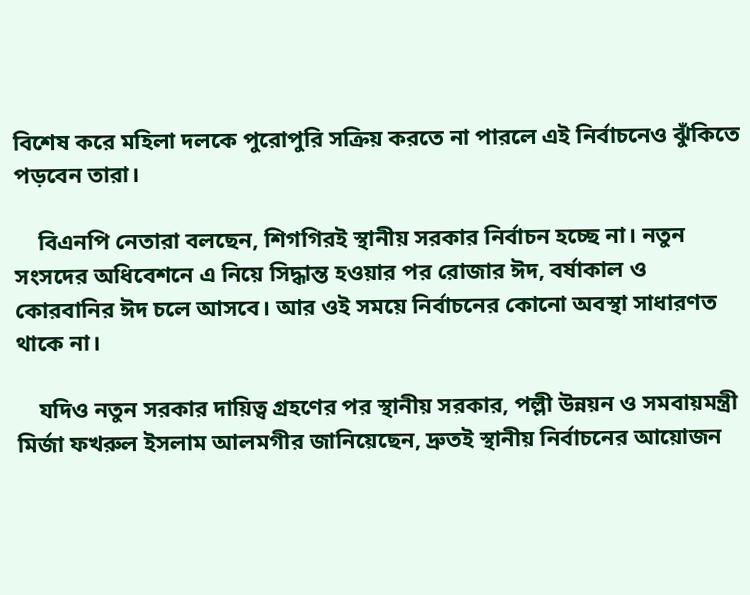বিশেষ করে মহিলা দলকে পুরোপুরি সক্রিয় করতে না পারলে এই নির্বাচনেও ঝুঁকিতে পড়বেন তারা।

    বিএনপি নেতারা বলছেন, শিগগিরই স্থানীয় সরকার নির্বাচন হচ্ছে না। নতুন সংসদের অধিবেশনে এ নিয়ে সিদ্ধান্ত হওয়ার পর রোজার ঈদ, বর্ষাকাল ও কোরবানির ঈদ চলে আসবে। আর ওই সময়ে নির্বাচনের কোনো অবস্থা সাধারণত থাকে না।

    যদিও নতুন সরকার দায়িত্ব গ্রহণের পর স্থানীয় সরকার, পল্লী উন্নয়ন ও সমবায়মন্ত্রী মির্জা ফখরুল ইসলাম আলমগীর জানিয়েছেন, দ্রুতই স্থানীয় নির্বাচনের আয়োজন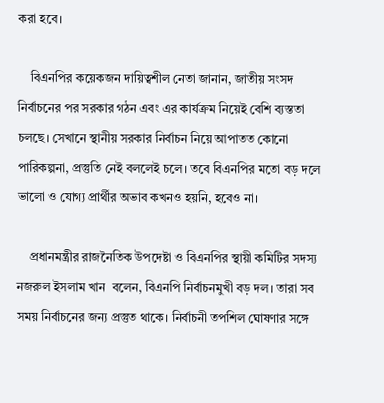করা হবে।

    বিএনপির কয়েকজন দায়িত্বশীল নেতা জানান, জাতীয় সংসদ নির্বাচনের পর সরকার গঠন এবং এর কার্যক্রম নিয়েই বেশি ব্যস্ততা চলছে। সেখানে স্থানীয় সরকার নির্বাচন নিয়ে আপাতত কোনো পারিকল্পনা, প্রস্তুতি নেই বললেই চলে। তবে বিএনপির মতো বড় দলে ভালো ও যোগ্য প্রার্থীর অভাব কখনও হয়নি, হবেও না।

    প্রধানমন্ত্রীর রাজনৈতিক উপদেষ্টা ও বিএনপির স্থায়ী কমিটির সদস্য নজরুল ইসলাম খান  বলেন, বিএনপি নির্বাচনমুখী বড় দল। তারা সব সময় নির্বাচনের জন্য প্রস্তুত থাকে। নির্বাচনী তপশিল ঘোষণার সঙ্গে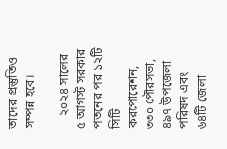তাদের প্রস্তুতিও সম্পন্ন হবে।

    ২০২৪ সালের ৫ আগস্ট সরকার পতনের পর ১২টি সিটি করপোরেশন, ৩৩০ পৌরসভা, ৪৯৭ উপজেলা পরিষদ এবং ৬৪টি জেলা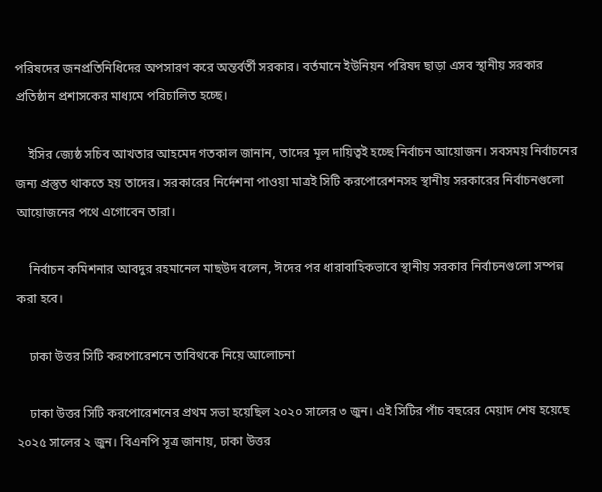পরিষদের জনপ্রতিনিধিদের অপসারণ করে অন্তর্বর্তী সরকার। বর্তমানে ইউনিয়ন পরিষদ ছাড়া এসব স্থানীয় সরকার প্রতিষ্ঠান প্রশাসকের মাধ্যমে পরিচালিত হচ্ছে।

    ইসির জ্যেষ্ঠ সচিব আখতার আহমেদ গতকাল জানান, তাদের মূল দায়িত্বই হচ্ছে নির্বাচন আয়োজন। সবসময় নির্বাচনের জন্য প্রস্তুত থাকতে হয় তাদের। সরকারের নির্দেশনা পাওয়া মাত্রই সিটি করপোরেশনসহ স্থানীয় সরকারের নির্বাচনগুলো আয়োজনের পথে এগোবেন তারা।

    নির্বাচন কমিশনার আবদুর রহমানেল মাছউদ বলেন, ঈদের পর ধারাবাহিকভাবে স্থানীয় সরকার নির্বাচনগুলো সম্পন্ন করা হবে।

    ঢাকা উত্তর সিটি করপোরেশনে তাবিথকে নিয়ে আলোচনা

    ঢাকা উত্তর সিটি করপোরেশনের প্রথম সভা হয়েছিল ২০২০ সালের ৩ জুন। এই সিটির পাঁচ বছরের মেয়াদ শেষ হয়েছে ২০২৫ সালের ২ জুন। বিএনপি সূত্র জানায়, ঢাকা উত্তর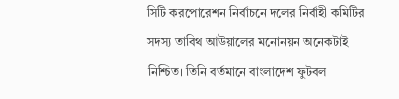সিটি করপোরেশন নির্বাচনে দলের নির্বাহী কমিটির সদস্য তাবিথ আউয়ালের মনোনয়ন অনেকটাই নিশ্চিত। তিনি বর্তমানে বাংলাদেশ ফুটবল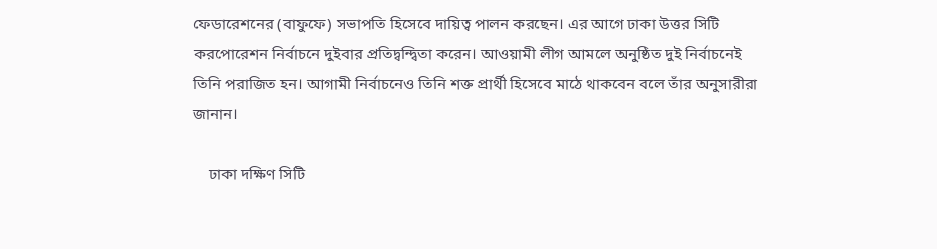ফেডারেশনের (বাফুফে) সভাপতি হিসেবে দায়িত্ব পালন করছেন। এর আগে ঢাকা উত্তর সিটি করপোরেশন নির্বাচনে দুইবার প্রতিদ্বন্দ্বিতা করেন। আওয়ামী লীগ আমলে অনুষ্ঠিত দুই নির্বাচনেই তিনি পরাজিত হন। আগামী নির্বাচনেও তিনি শক্ত প্রার্থী হিসেবে মাঠে থাকবেন বলে তাঁর অনুসারীরা জানান।

    ঢাকা দক্ষিণ সিটি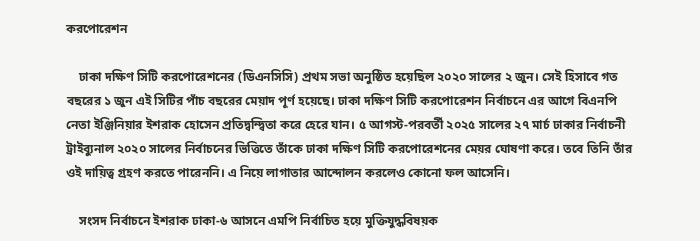করপোরেশন

    ঢাকা দক্ষিণ সিটি করপোরেশনের (ডিএনসিসি) প্রথম সভা অনুষ্ঠিত হয়েছিল ২০২০ সালের ২ জুন। সেই হিসাবে গত বছরের ১ জুন এই সিটির পাঁচ বছরের মেয়াদ পূর্ণ হয়েছে। ঢাকা দক্ষিণ সিটি করপোরেশন নির্বাচনে এর আগে বিএনপি নেতা ইঞ্জিনিয়ার ইশরাক হোসেন প্রতিদ্বন্দ্বিতা করে হেরে যান। ৫ আগস্ট-পরবর্তী ২০২৫ সালের ২৭ মার্চ ঢাকার নির্বাচনী ট্রাইব্যুনাল ২০২০ সালের নির্বাচনের ভিত্তিতে তাঁকে ঢাকা দক্ষিণ সিটি করপোরেশনের মেয়র ঘোষণা করে। তবে তিনি তাঁর ওই দায়িত্ব গ্রহণ করতে পারেননি। এ নিয়ে লাগাতার আন্দোলন করলেও কোনো ফল আসেনি।

    সংসদ নির্বাচনে ইশরাক ঢাকা-৬ আসনে এমপি নির্বাচিত হয়ে মুক্তিযুদ্ধবিষয়ক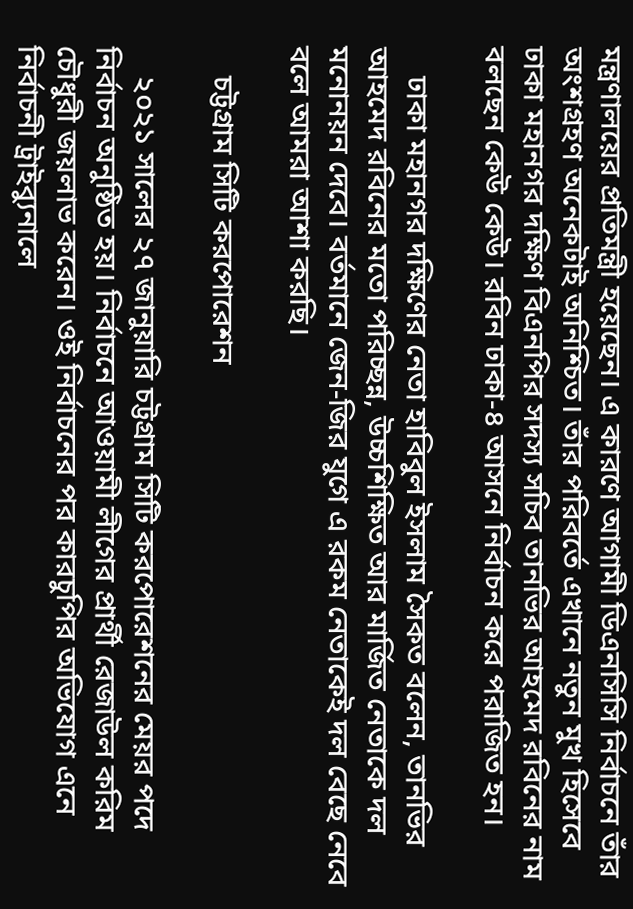মন্ত্রণালয়ের প্রতিমন্ত্রী হয়েছেন। এ কারণে আগামী ডিএনসিসি নির্বাচনে তাঁর অংশগ্রহণ অনেকটাই অনিশ্চিত। তাঁর পরিবর্তে এখানে নতুন মুখ হিসেবে ঢাকা মহানগর দক্ষিণ বিএনপির সদস্য সচিব তানভির আহমেদ রবিনের নাম বলছেন কেউ কেউ। রবিন ঢাকা-৪ আসনে নির্বাচন করে পরাজিত হন।

    ঢাকা মহানগর দক্ষিণের নেতা হাবিবুল ইসলাম সৈকত বলেন, তানভির আহমেদ রবিনের মতো পরিচ্ছন্ন, উচ্চশিক্ষিত আর মার্জিত নেতাকে দল মনোনয়ন দেবে। বর্তমানে জেন-জির যুগে এ রকম নেতাকেই দল বেছে নেবে বলে আমরা আশা করছি।

    চট্টগ্রাম সিটি করপোরেশন

    ২০২১ সালের ২৭ জানুয়ারি চট্টগ্রাম সিটি করপোরেশনের মেয়র পদে নির্বাচন অনুষ্ঠিত হয়। নির্বাচনে আওয়ামী লীগের প্রার্থী রেজাউল করিম চৌধুরী জয়লাভ করেন। ওই নির্বাচনের পর কারচুপির অভিযোগ এনে নির্বাচনী ট্রাইব্যুনালে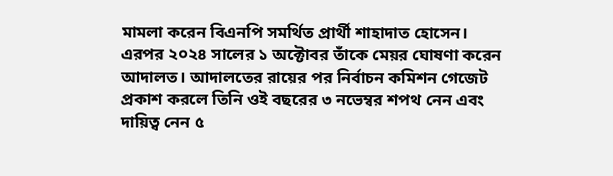মামলা করেন বিএনপি সমর্থিত প্রার্থী শাহাদাত হোসেন। এরপর ২০২৪ সালের ১ অক্টোবর তাঁকে মেয়র ঘোষণা করেন আদালত। আদালতের রায়ের পর নির্বাচন কমিশন গেজেট প্রকাশ করলে তিনি ওই বছরের ৩ নভেম্বর শপথ নেন এবং দায়িত্ব নেন ৫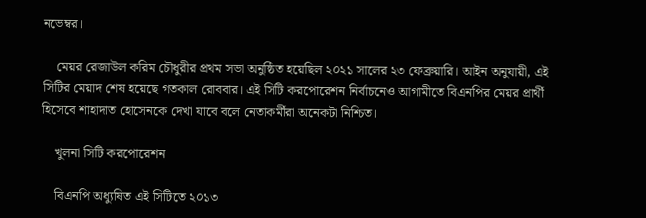নভেম্বর।

    মেয়র রেজাউল করিম চৌধুরীর প্রথম সভা অনুষ্ঠিত হয়েছিল ২০২১ সালের ২৩ ফেব্রুয়ারি। আইন অনুযায়ী, এই সিটির মেয়াদ শেষ হয়েছে গতকাল রোববার। এই সিটি করপোরেশন নির্বাচনেও আগামীতে বিএনপির মেয়র প্রার্থী হিসেবে শাহাদাত হোসেনকে দেখা যাবে বলে নেতাকর্মীরা অনেকটা নিশ্চিত।

    খুলনা সিটি করপোরেশন

    বিএনপি অধ্যুষিত এই সিটিতে ২০১৩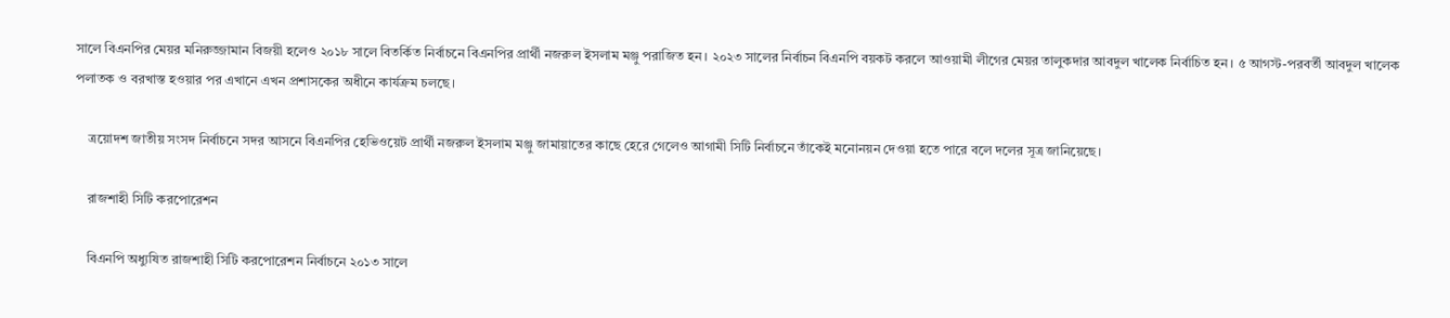সালে বিএনপির মেয়র মনিরুজ্জামান বিজয়ী হলেও ২০১৮ সালে বিতর্কিত নির্বাচনে বিএনপির প্রার্থী নজরুল ইসলাম মঞ্জু পরাজিত হন। ২০২৩ সালের নির্বাচন বিএনপি বয়কট করলে আওয়ামী লীগের মেয়র তালুকদার আবদুল খালেক নির্বাচিত হন। ৫ আগস্ট-পরবর্তী আবদুল খালেক পলাতক ও বরখাস্ত হওয়ার পর এখানে এখন প্রশাসকের অধীনে কার্যক্রম চলছে।

    ত্রয়োদশ জাতীয় সংসদ নির্বাচনে সদর আসনে বিএনপির হেভিওয়েট প্রার্থী নজরুল ইসলাম মঞ্জু জামায়াতের কাছে হেরে গেলেও আগামী সিটি নির্বাচনে তাঁকেই মনোনয়ন দেওয়া হতে পারে বলে দলের সূত্র জানিয়েছে।

    রাজশাহী সিটি করপোরেশন

    বিএনপি অধ্যুষিত রাজশাহী সিটি করপোরেশন নির্বাচনে ২০১৩ সালে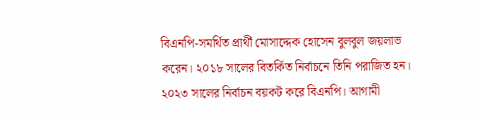বিএনপি-সমর্থিত প্রার্থী মোসাদ্দেক হোসেন বুলবুল জয়লাভ করেন। ২০১৮ সালের বিতর্কিত নির্বাচনে তিনি পরাজিত হন। ২০২৩ সালের নির্বাচন বয়কট করে বিএনপি। আগামী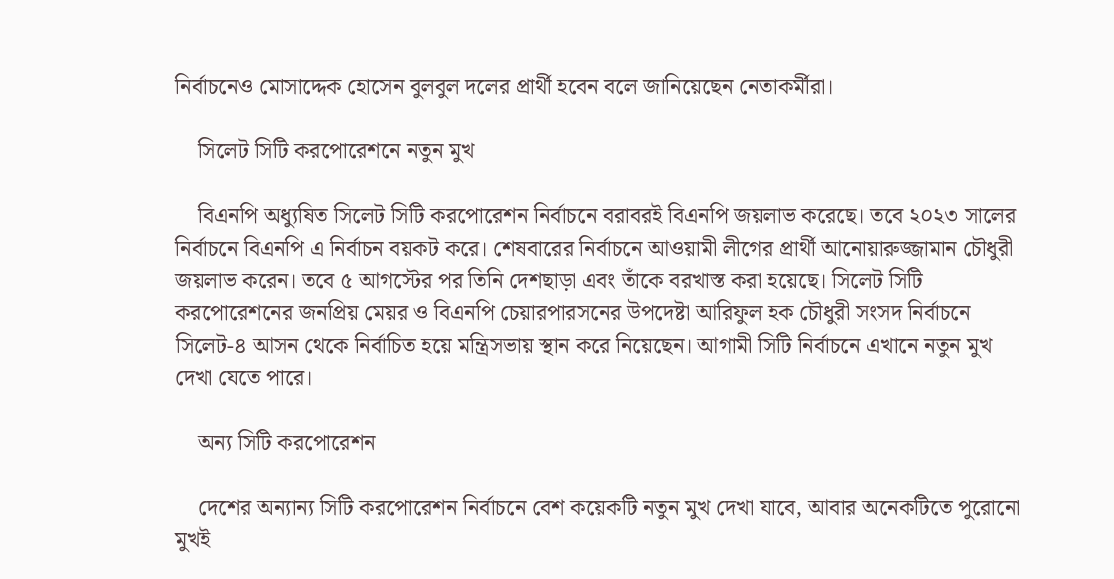নির্বাচনেও মোসাদ্দেক হোসেন বুলবুল দলের প্রার্থী হবেন বলে জানিয়েছেন নেতাকর্মীরা।

    সিলেট সিটি করপোরেশনে নতুন মুখ

    বিএনপি অধ্যুষিত সিলেট সিটি করপোরেশন নির্বাচনে বরাবরই বিএনপি জয়লাভ করেছে। তবে ২০২৩ সালের নির্বাচনে বিএনপি এ নির্বাচন বয়কট করে। শেষবারের নির্বাচনে আওয়ামী লীগের প্রার্থী আনোয়ারুজ্জামান চৌধুরী জয়লাভ করেন। তবে ৫ আগস্টের পর তিনি দেশছাড়া এবং তাঁকে বরখাস্ত করা হয়েছে। সিলেট সিটি করপোরেশনের জনপ্রিয় মেয়র ও বিএনপি চেয়ারপারসনের উপদেষ্টা আরিফুল হক চৌধুরী সংসদ নির্বাচনে সিলেট-৪ আসন থেকে নির্বাচিত হয়ে মন্ত্রিসভায় স্থান করে নিয়েছেন। আগামী সিটি নির্বাচনে এখানে নতুন মুখ দেখা যেতে পারে।

    অন্য সিটি করপোরেশন

    দেশের অন্যান্য সিটি করপোরেশন নির্বাচনে বেশ কয়েকটি নতুন মুখ দেখা যাবে, আবার অনেকটিতে পুরোনো মুখই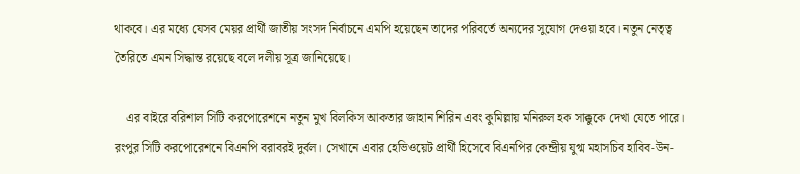থাকবে। এর মধ্যে যেসব মেয়র প্রার্থী জাতীয় সংসদ নির্বাচনে এমপি হয়েছেন তাদের পরিবর্তে অন্যদের সুযোগ দেওয়া হবে। নতুন নেতৃত্ব তৈরিতে এমন সিদ্ধান্ত রয়েছে বলে দলীয় সূত্র জানিয়েছে।

    এর বাইরে বরিশাল সিটি করপোরেশনে নতুন মুখ বিলকিস আকতার জাহান শিরিন এবং কুমিল্লায় মনিরুল হক সাক্কুকে দেখা যেতে পারে। রংপুর সিটি করপোরেশনে বিএনপি বরাবরই দুর্বল। সেখানে এবার হেভিওয়েট প্রার্থী হিসেবে বিএনপির কেন্দ্রীয় যুগ্ম মহাসচিব হাবিব-উন-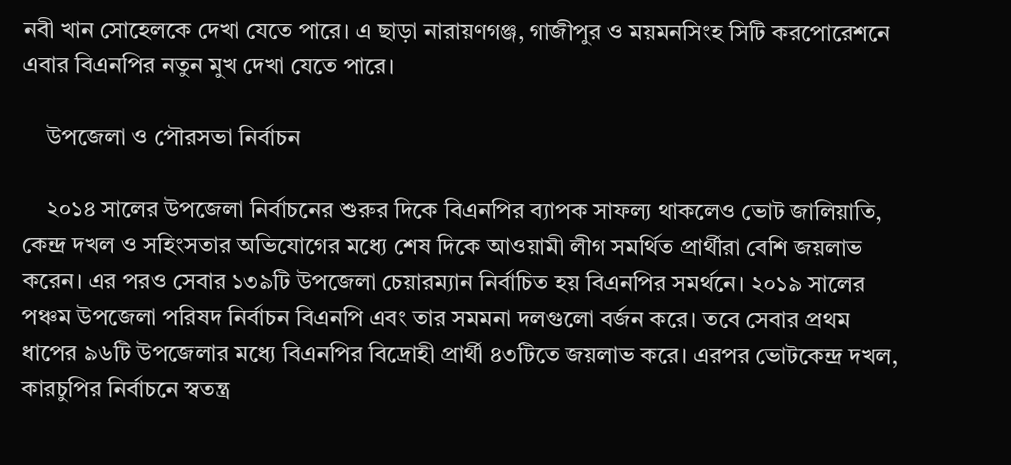নবী খান সোহেলকে দেখা যেতে পারে। এ ছাড়া নারায়ণগঞ্জ, গাজীপুর ও ময়মনসিংহ সিটি করপোরেশনে এবার বিএনপির নতুন মুখ দেখা যেতে পারে।

    উপজেলা ও পৌরসভা নির্বাচন

    ২০১৪ সালের উপজেলা নির্বাচনের শুরুর দিকে বিএনপির ব্যাপক সাফল্য থাকলেও ভোট জালিয়াতি, কেন্দ্র দখল ও সহিংসতার অভিযোগের মধ্যে শেষ দিকে আওয়ামী লীগ সমর্থিত প্রার্থীরা বেশি জয়লাভ করেন। এর পরও সেবার ১৩৯টি উপজেলা চেয়ারম্যান নির্বাচিত হয় বিএনপির সমর্থনে। ২০১৯ সালের পঞ্চম উপজেলা পরিষদ নির্বাচন বিএনপি এবং তার সমমনা দলগুলো বর্জন করে। তবে সেবার প্রথম ধাপের ৯৬টি উপজেলার মধ্যে বিএনপির বিদ্রোহী প্রার্থী ৪৩টিতে জয়লাভ করে। এরপর ভোটকেন্দ্র দখল, কারচুপির নির্বাচনে স্বতন্ত্র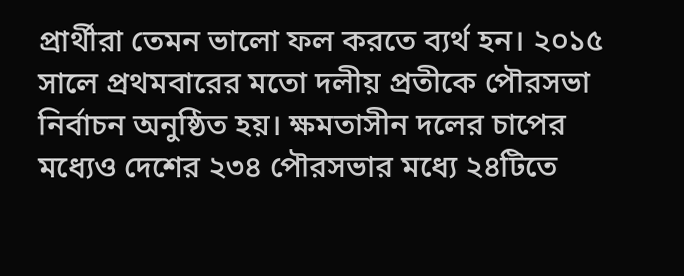প্রার্থীরা তেমন ভালো ফল করতে ব্যর্থ হন। ২০১৫ সালে প্রথমবারের মতো দলীয় প্রতীকে পৌরসভা নির্বাচন অনুষ্ঠিত হয়। ক্ষমতাসীন দলের চাপের মধ্যেও দেশের ২৩৪ পৌরসভার মধ্যে ২৪টিতে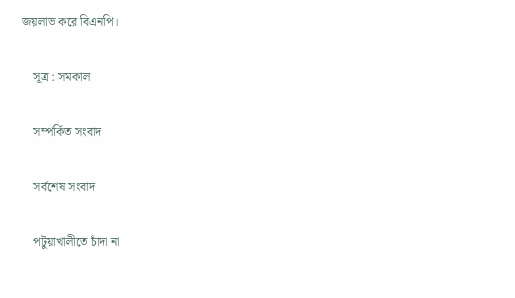জয়লাভ করে বিএনপি।

    সূত্র : সমকাল

    সম্পর্কিত সংবাদ

    সর্বশেষ সংবাদ

    পটুয়াখালীতে চাঁদা না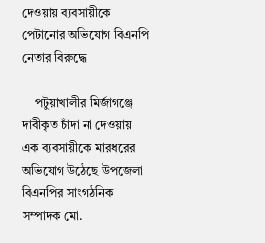দেওয়ায় ব্যবসায়ীকে পেটানোর অভিযোগ বিএনপি নেতার বিরুদ্ধে

    পটুয়াখালীর মির্জাগঞ্জে দাবীকৃত চাঁদা না দেওয়ায় এক ব্যবসায়ীকে মারধরের অভিযোগ উঠেছে উপজেলা বিএনপির সাংগঠনিক সম্পাদক মো.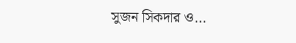সুজন সিকদার ও...